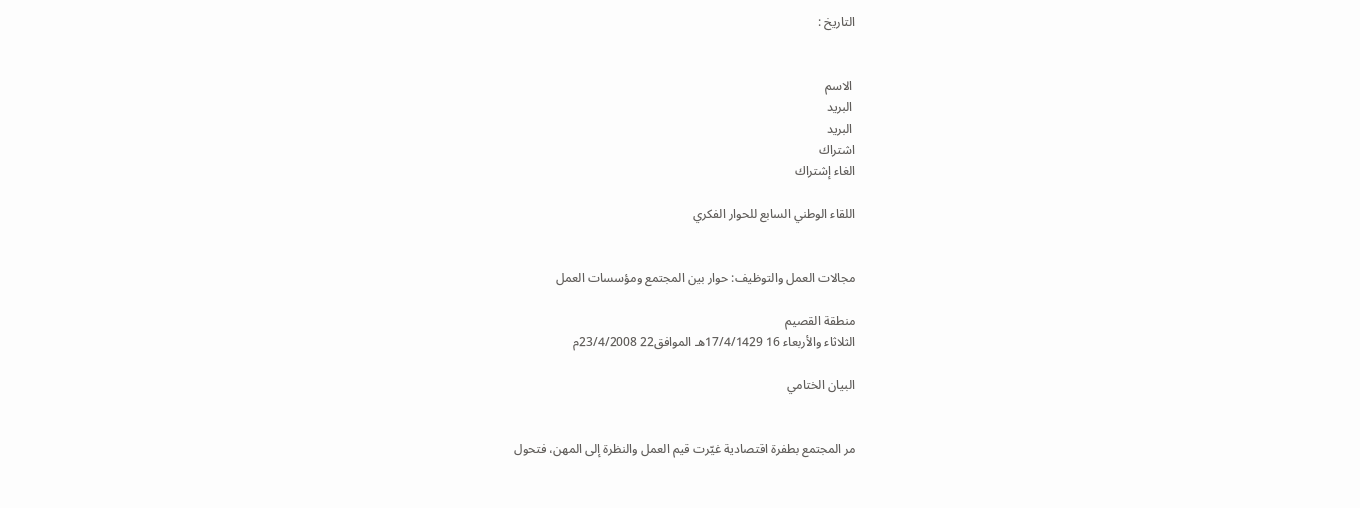التاريخ :


 الاسم
 البريد
 البريد
اشتراك
الغاء إشتراك

اللقاء الوطني السابع للحوار الفكري


مجالات العمل والتوظيف: حوار بين المجتمع ومؤسسات العمل

منطقة القصيم
الثلاثاء والأربعاء 16 17/4/1429هـ الموافق22 23/4/2008م

البيان الختامي


مر المجتمع بطفرة اقتصادية غيّرت قيم العمل والنظرة إلى المهن، فتحول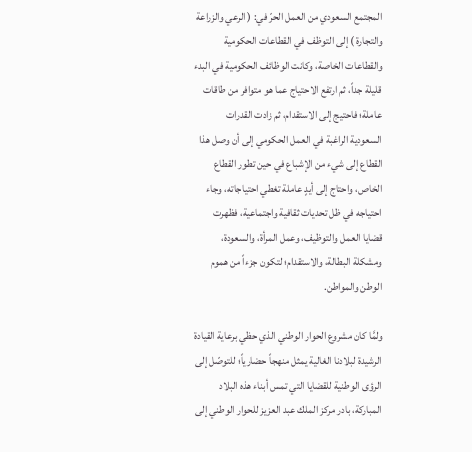المجتمع السعودي من العمل الحرّ في: ( الرعي والزراعة والتجارة ) إلى التوظف في القطاعات الحكومية والقطاعات الخاصة، وكانت الوظائف الحكومية في البدء قليلة جداً، ثم ارتفع الاحتياج عما هو متوافر من طاقات عاملة؛ فاحتيج إلى الاستقدام، ثم زادت القدرات السعودية الراغبة في العمل الحكومي إلى أن وصل هذا القطاع إلى شيء من الإشباع في حين تطور القطاع الخاص، واحتاج إلى أيدٍ عاملة تغطي احتياجاته، وجاء احتياجه في ظل تحديات ثقافية واجتماعية، فظهرت قضايا العمل والتوظيف، وعمل المرأة، والسعودة، ومشكلة البطالة، والاستقدام؛ لتكون جزءاً من هموم الوطن والمواطن.

ولمَّا كان مشروع الحوار الوطني الذي حظي برعاية القيادة الرشيدة لبلادنا الغالية يمثل منهجاً حضارياً؛ للتوصّل إلى الرؤى الوطنية للقضايا التي تمس أبناء هذه البلاد المباركة، بادر مركز الملك عبد العزيز للحوار الوطني إلى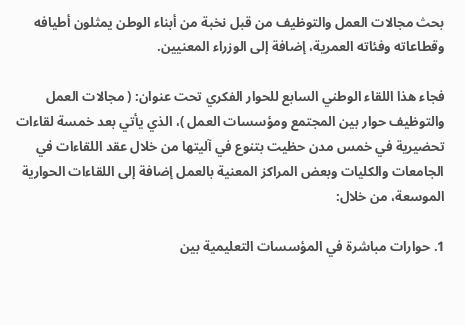بحث مجالات العمل والتوظيف من قبل نخبة من أبناء الوطن يمثلون أطيافه وقطاعاته وفئاته العمرية، إضافة إلى الوزراء المعنيين.

فجاء هذا اللقاء الوطني السابع للحوار الفكري تحت عنوان: ( مجالات العمل والتوظيف حوار بين المجتمع ومؤسسات العمل )، الذي يأتي بعد خمسة لقاءات تحضيرية في خمس مدن حظيت بتنوع في آليتها من خلال عقد اللقاءات في الجامعات والكليات وبعض المراكز المعنية بالعمل إضافة إلى اللقاءات الحوارية الموسعة، من خلال:

1. حوارات مباشرة في المؤسسات التعليمية بين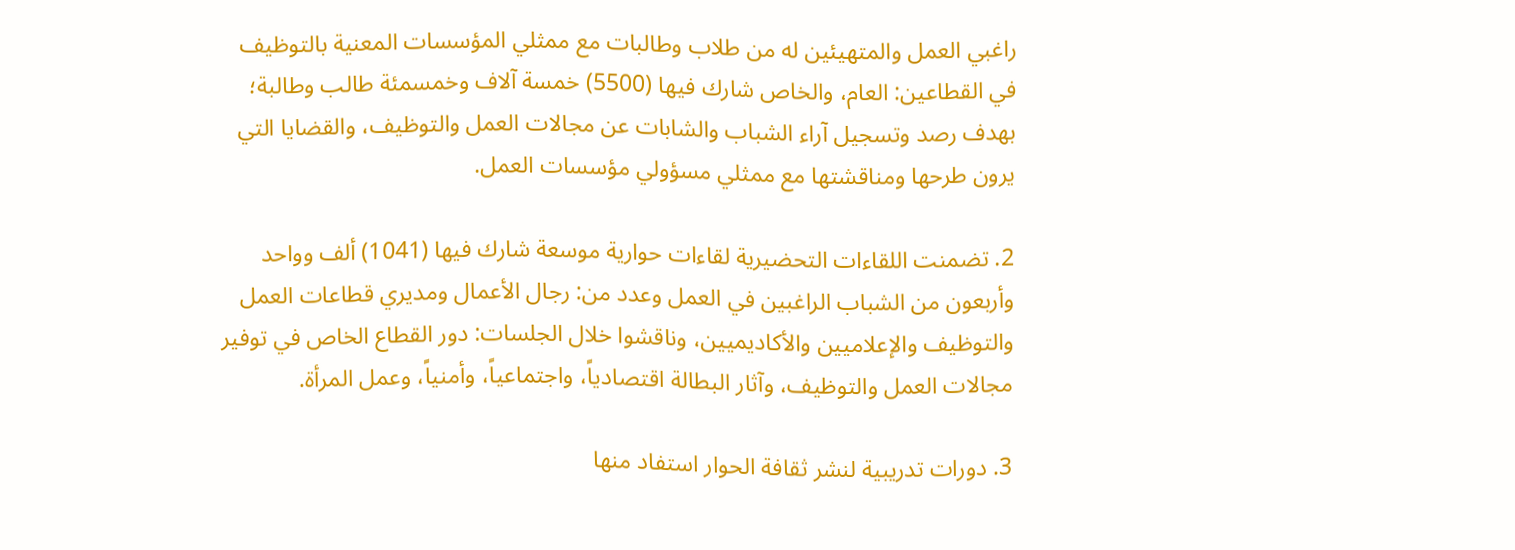راغبي العمل والمتهيئين له من طلاب وطالبات مع ممثلي المؤسسات المعنية بالتوظيف في القطاعين: العام، والخاص شارك فيها (5500) خمسة آلاف وخمسمئة طالب وطالبة؛ بهدف رصد وتسجيل آراء الشباب والشابات عن مجالات العمل والتوظيف، والقضايا التي يرون طرحها ومناقشتها مع ممثلي مسؤولي مؤسسات العمل.

2. تضمنت اللقاءات التحضيرية لقاءات حوارية موسعة شارك فيها (1041) ألف وواحد وأربعون من الشباب الراغبين في العمل وعدد من: رجال الأعمال ومديري قطاعات العمل والتوظيف والإعلاميين والأكاديميين، وناقشوا خلال الجلسات: دور القطاع الخاص في توفير مجالات العمل والتوظيف، وآثار البطالة اقتصادياً، واجتماعياً، وأمنياً، وعمل المرأة.

3. دورات تدريبية لنشر ثقافة الحوار استفاد منها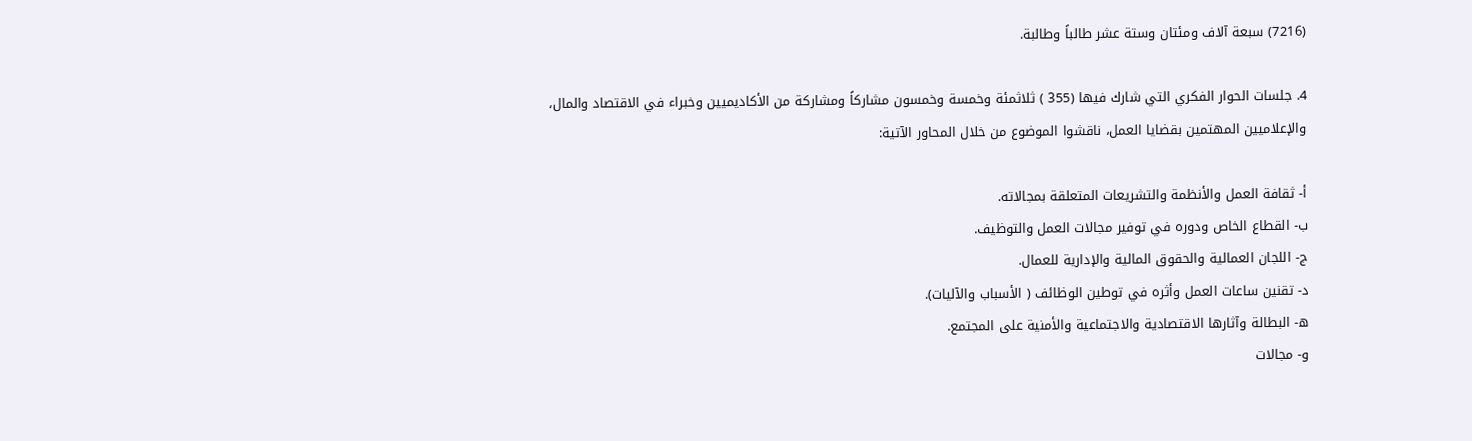(7216) سبعة آلاف ومئتان وستة عشر طالباً وطالبة.

4. جلسات الحوار الفكري التي شارك فيها (355 ) ثلاثمئة وخمسة وخمسون مشاركاً ومشاركة من الأكاديميين وخبراء في الاقتصاد والمال، والإعلاميين المهتمين بقضايا العمل، ناقشوا الموضوع من خلال المحاور الآتية:

أ- ثقافة العمل والأنظمة والتشريعات المتعلقة بمجالاته.
ب- القطاع الخاص ودوره في توفير مجالات العمل والتوظيف.
ج- اللجان العمالية والحقوق المالية والإدارية للعمال.
د- تقنين ساعات العمل وأثره في توطين الوظائف ( الأسباب والآليات).
ه- البطالة وآثارها الاقتصادية والاجتماعية والأمنية على المجتمع.
و- مجالات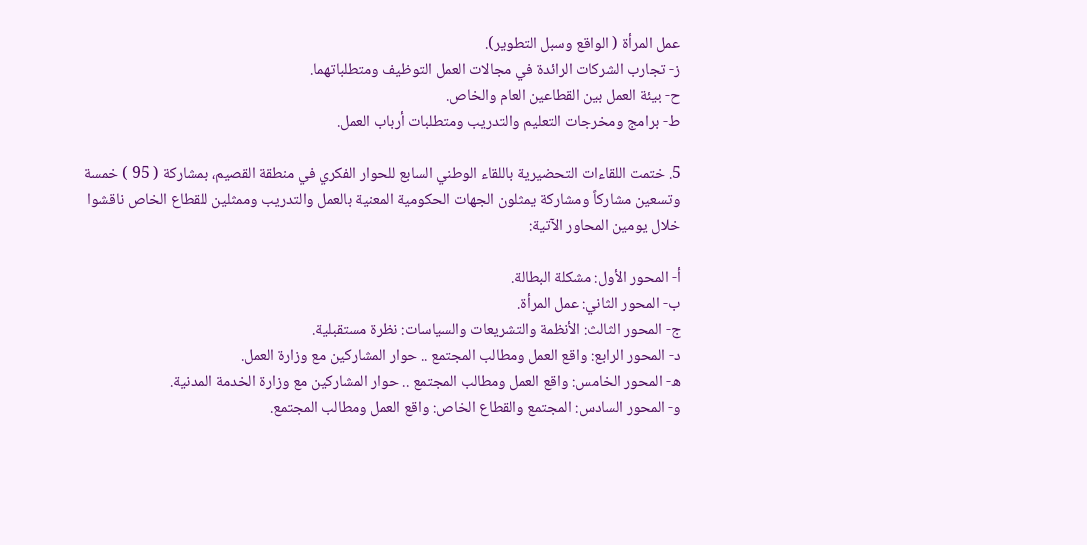عمل المرأة ( الواقع وسبل التطوير).
ز- تجارب الشركات الرائدة في مجالات العمل التوظيف ومتطلباتهما.
ح- بيئة العمل بين القطاعين العام والخاص.
ط- برامج ومخرجات التعليم والتدريب ومتطلبات أرباب العمل.

5. ختمت اللقاءات التحضيرية باللقاء الوطني السابع للحوار الفكري في منطقة القصيم، بمشاركة ( 95 ) خمسة وتسعين مشاركاً ومشاركة يمثلون الجهات الحكومية المعنية بالعمل والتدريب وممثلين للقطاع الخاص ناقشوا خلال يومين المحاور الآتية:

أ- المحور الأول: مشكلة البطالة.
ب- المحور الثاني: عمل المرأة.
ج- المحور الثالث: الأنظمة والتشريعات والسياسات: نظرة مستقبلية.
د- المحور الرابع: واقع العمل ومطالب المجتمع .. حوار المشاركين مع وزارة العمل.
ه- المحور الخامس: واقع العمل ومطالب المجتمع .. حوار المشاركين مع وزارة الخدمة المدنية.
و- المحور السادس: المجتمع والقطاع الخاص: واقع العمل ومطالب المجتمع.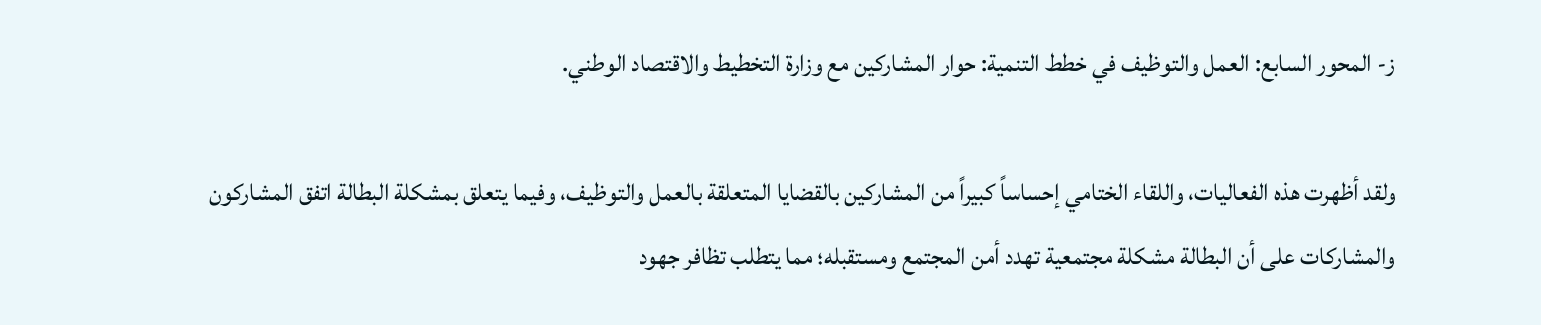ز- المحور السابع: العمل والتوظيف في خطط التنمية: حوار المشاركين مع وزارة التخطيط والاقتصاد الوطني.

ولقد أظهرت هذه الفعاليات، واللقاء الختامي إحساساً كبيراً من المشاركين بالقضايا المتعلقة بالعمل والتوظيف، وفيما يتعلق بمشكلة البطالة اتفق المشاركون والمشاركات على أن البطالة مشكلة مجتمعية تهدد أمن المجتمع ومستقبله؛ مما يتطلب تظافر جهود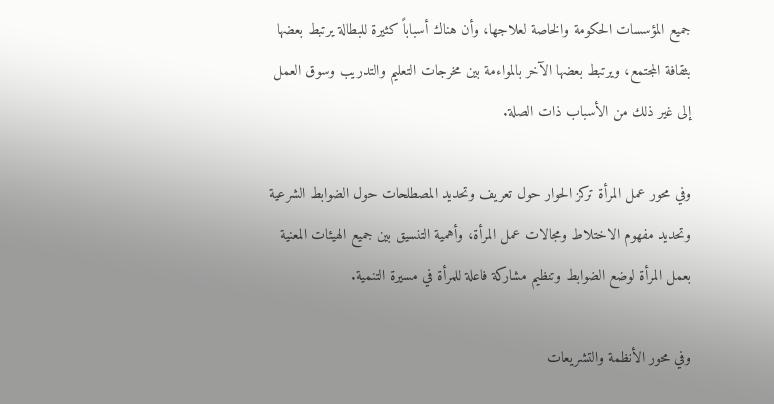جميع المؤسسات الحكومة والخاصة لعلاجها، وأن هناك أسباباً كثيرة للبطالة يرتبط بعضها بثقافة المجتمع، ويرتبط بعضها الآخر بالمواءمة بين مخرجات التعليم والتدريب وسوق العمل إلى غير ذلك من الأسباب ذات الصلة.

وفي محور عمل المرأة تركز الحوار حول تعريف وتحديد المصطلحات حول الضوابط الشرعية وتحديد مفهوم الاختلاط ومجالات عمل المرأة، وأهمية التنسيق بين جميع الهيئات المعنية بعمل المرأة لوضع الضوابط وتنظيم مشاركة فاعلة للمرأة في مسيرة التنمية.

وفي محور الأنظمة والتشريعات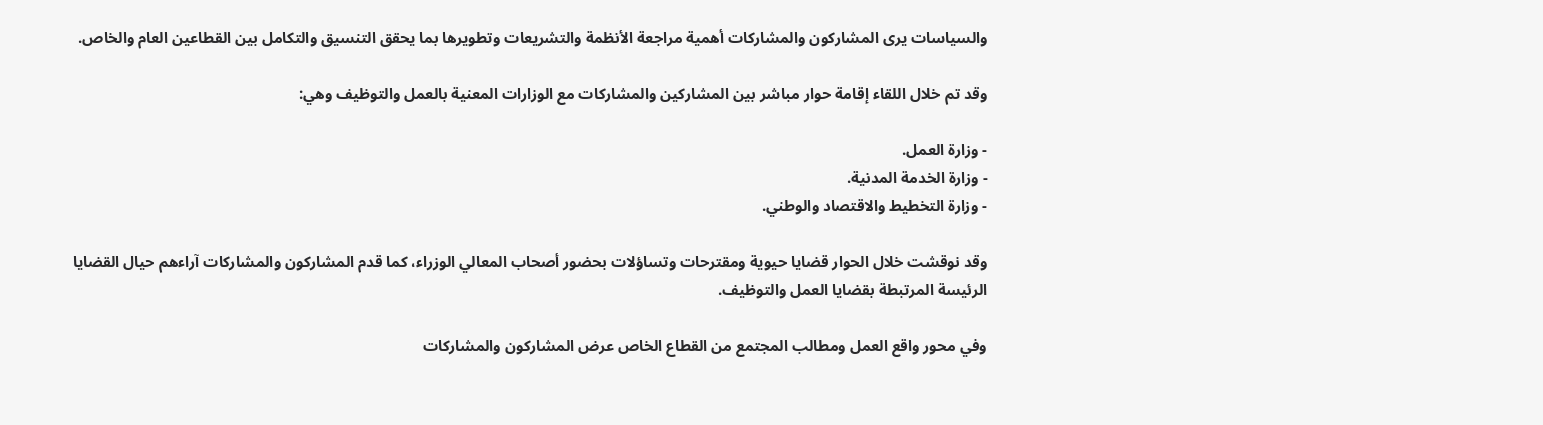والسياسات يرى المشاركون والمشاركات أهمية مراجعة الأنظمة والتشريعات وتطويرها بما يحقق التنسيق والتكامل بين القطاعين العام والخاص.

وقد تم خلال اللقاء إقامة حوار مباشر بين المشاركين والمشاركات مع الوزارات المعنية بالعمل والتوظيف وهي:

- وزارة العمل.
- وزارة الخدمة المدنية.
- وزارة التخطيط والاقتصاد والوطني.

وقد نوقشت خلال الحوار قضايا حيوية ومقترحات وتساؤلات بحضور أصحاب المعالي الوزراء، كما قدم المشاركون والمشاركات آراءهم حيال القضايا الرئيسة المرتبطة بقضايا العمل والتوظيف.

وفي محور واقع العمل ومطالب المجتمع من القطاع الخاص عرض المشاركون والمشاركات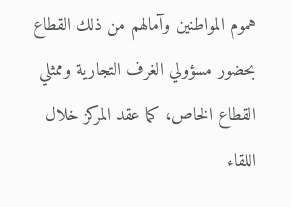هموم المواطنين وآمالهم من ذلك القطاع بحضور مسؤولي الغرف التجارية وممثلي القطاع الخاص، كما عقد المركز خلال اللقاء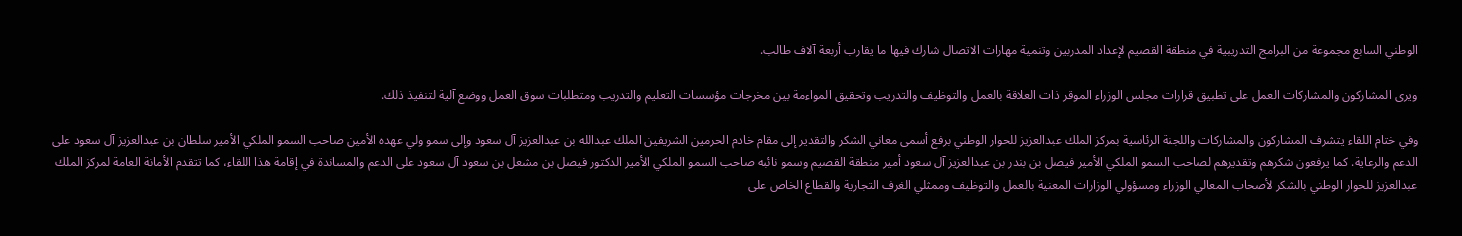الوطني السابع مجموعة من البرامج التدريبية في منطقة القصيم لإعداد المدربين وتنمية مهارات الاتصال شارك فيها ما يقارب أربعة آلاف طالب.

ويرى المشاركون والمشاركات العمل على تطبيق قرارات مجلس الوزراء الموقر ذات العلاقة بالعمل والتوظيف والتدريب وتحقيق المواءمة بين مخرجات مؤسسات التعليم والتدريب ومتطلبات سوق العمل ووضع آلية لتنفيذ ذلك.

وفي ختام اللقاء يتشرف المشاركون والمشاركات واللجنة الرئاسية بمركز الملك عبدالعزيز للحوار الوطني برفع أسمى معاني الشكر والتقدير إلى مقام خادم الحرمين الشريفين الملك عبدالله بن عبدالعزيز آل سعود وإلى سمو ولي عهده الأمين صاحب السمو الملكي الأمير سلطان بن عبدالعزيز آل سعود على الدعم والرعاية. كما يرفعون شكرهم وتقديرهم لصاحب السمو الملكي الأمير فيصل بن بندر بن عبدالعزيز آل سعود أمير منطقة القصيم وسمو نائبه صاحب السمو الملكي الأمير الدكتور فيصل بن مشعل بن سعود آل سعود على الدعم والمساندة في إقامة هذا اللقاء، كما تتقدم الأمانة العامة لمركز الملك عبدالعزيز للحوار الوطني بالشكر لأصحاب المعالي الوزراء ومسؤولي الوزارات المعنية بالعمل والتوظيف وممثلي الغرف التجارية والقطاع الخاص على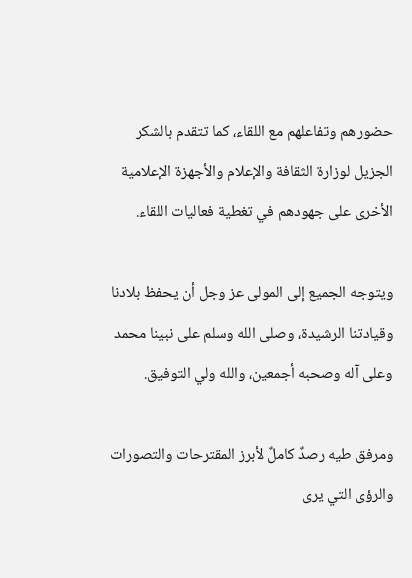حضورهم وتفاعلهم مع اللقاء، كما تتقدم بالشكر الجزيل لوزارة الثقافة والإعلام والأجهزة الإعلامية الأخرى على جهودهم في تغطية فعاليات اللقاء.

ويتوجه الجميع إلى المولى عز وجل أن يحفظ بلادنا وقيادتنا الرشيدة، وصلى الله وسلم على نبينا محمد وعلى آله وصحبه أجمعين، والله ولي التوفيق.

ومرفق طيه رصدٌ كاملٌ لأبرز المقترحات والتصورات والرؤى التي يرى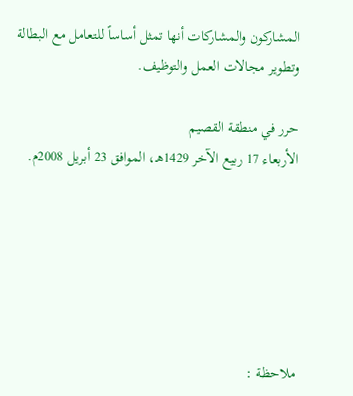المشاركون والمشاركات أنها تمثل أساساً للتعامل مع البطالة وتطوير مجالات العمل والتوظيف.

حرر في منطقة القصيم
الأربعاء 17 ربيع الآخر 1429هـ، الموافق 23 أبريل 2008م.






ملاحظة :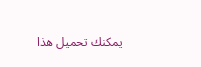يمكنك تحميل هذا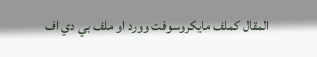المقال كملف مايكروسوفت وورد او ملف بي دي اف